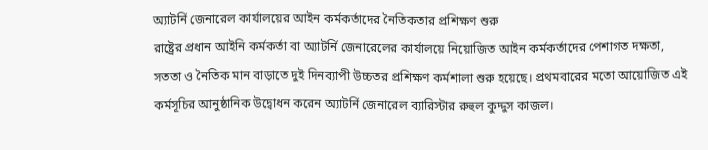অ্যাটর্নি জেনারেল কার্যালয়ের আইন কর্মকর্তাদের নৈতিকতার প্রশিক্ষণ শুরু
রাষ্ট্রের প্রধান আইনি কর্মকর্তা বা অ্যাটর্নি জেনারেলের কার্যালয়ে নিয়োজিত আইন কর্মকর্তাদের পেশাগত দক্ষতা, সততা ও নৈতিক মান বাড়াতে দুই দিনব্যাপী উচ্চতর প্রশিক্ষণ কর্মশালা শুরু হয়েছে। প্রথমবারের মতো আয়োজিত এই কর্মসূচির আনুষ্ঠানিক উদ্বোধন করেন অ্যাটর্নি জেনারেল ব্যারিস্টার রুহুল কুদ্দুস কাজল।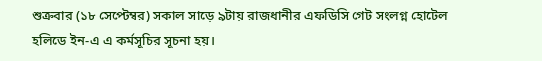শুক্রবার (১৮ সেপ্টেম্বর) সকাল সাড়ে ৯টায় রাজধানীর এফডিসি গেট সংলগ্ন হোটেল হলিডে ইন-এ এ কর্মসূচির সূচনা হয়।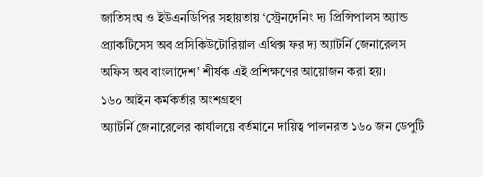জাতিসংঘ ও ইউএনডিপির সহায়তায় ‘স্ট্রেনদেনিং দ্য প্রিন্সিপালস অ্যান্ড প্র্যাকটিসেস অব প্রসিকিউটোরিয়াল এথিক্স ফর দ্য অ্যাটর্নি জেনারেলস অফিস অব বাংলাদেশ’ শীর্ষক এই প্রশিক্ষণের আয়োজন করা হয়।
১৬০ আইন কর্মকর্তার অংশগ্রহণ
অ্যাটর্নি জেনারেলের কার্যালয়ে বর্তমানে দায়িত্ব পালনরত ১৬০ জন ডেপুটি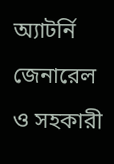অ্যাটর্নি জেনারেল ও সহকারী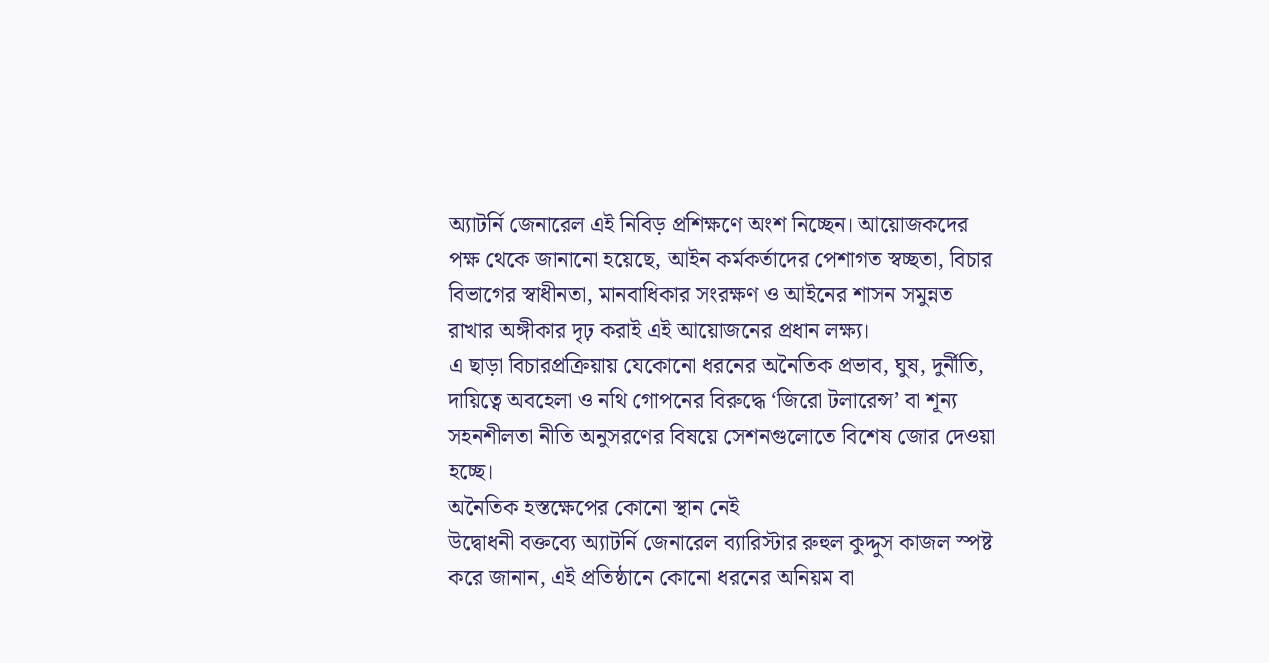অ্যাটর্নি জেনারেল এই নিবিড় প্রশিক্ষণে অংশ নিচ্ছেন। আয়োজকদের পক্ষ থেকে জানানো হয়েছে, আইন কর্মকর্তাদের পেশাগত স্বচ্ছতা, বিচার বিভাগের স্বাধীনতা, মানবাধিকার সংরক্ষণ ও আইনের শাসন সমুন্নত রাখার অঙ্গীকার দৃঢ় করাই এই আয়োজনের প্রধান লক্ষ্য।
এ ছাড়া বিচারপ্রক্রিয়ায় যেকোনো ধরনের অনৈতিক প্রভাব, ঘুষ, দুর্নীতি, দায়িত্বে অবহেলা ও নথি গোপনের বিরুদ্ধে ‘জিরো টলারেন্স’ বা শূন্য সহনশীলতা নীতি অনুসরণের বিষয়ে সেশনগুলোতে বিশেষ জোর দেওয়া হচ্ছে।
অনৈতিক হস্তক্ষেপের কোনো স্থান নেই
উদ্বোধনী বক্তব্যে অ্যাটর্নি জেনারেল ব্যারিস্টার রুহুল কুদ্দুস কাজল স্পষ্ট করে জানান, এই প্রতিষ্ঠানে কোনো ধরনের অনিয়ম বা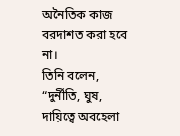অনৈতিক কাজ বরদাশত করা হবে না।
তিনি বলেন, “দুর্নীতি, ঘুষ, দায়িত্বে অবহেলা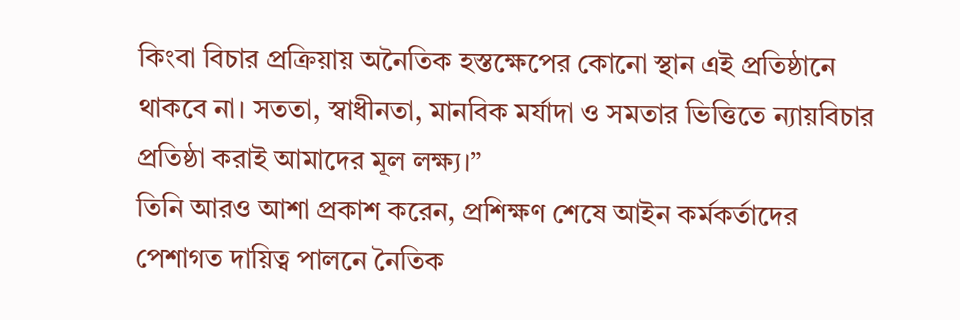কিংবা বিচার প্রক্রিয়ায় অনৈতিক হস্তক্ষেপের কোনো স্থান এই প্রতিষ্ঠানে থাকবে না। সততা, স্বাধীনতা, মানবিক মর্যাদা ও সমতার ভিত্তিতে ন্যায়বিচার প্রতিষ্ঠা করাই আমাদের মূল লক্ষ্য।”
তিনি আরও আশা প্রকাশ করেন, প্রশিক্ষণ শেষে আইন কর্মকর্তাদের পেশাগত দায়িত্ব পালনে নৈতিক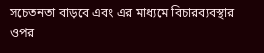সচেতনতা বাড়বে এবং এর মাধ্যমে বিচারব্যবস্থার ওপর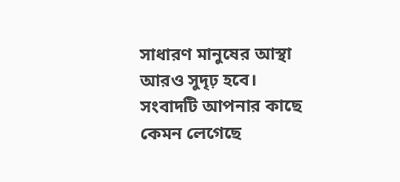সাধারণ মানুষের আস্থা আরও সুদৃঢ় হবে।
সংবাদটি আপনার কাছে কেমন লেগেছে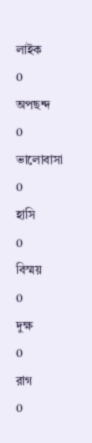লাইক
0
অপছন্দ
0
ভালোবাসা
0
হাসি
0
বিস্ময়
0
দুক্ষ
0
রাগ
0